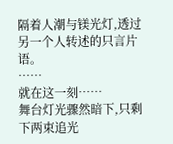隔着人潮与镁光灯,透过另一个人转述的只言片语。
……
就在这一刻……
舞台灯光骤然暗下,只剩下两束追光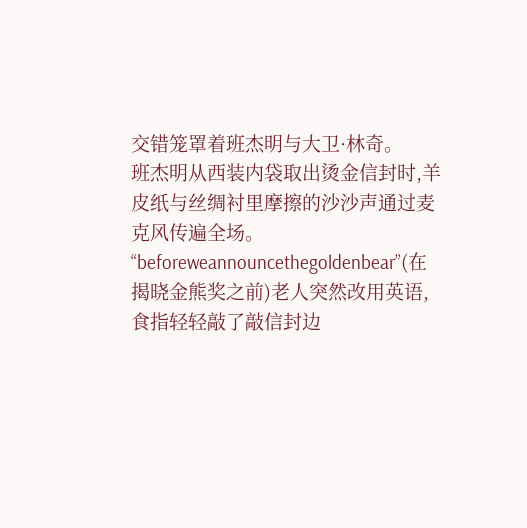交错笼罩着班杰明与大卫·林奇。
班杰明从西装内袋取出烫金信封时,羊皮纸与丝绸衬里摩擦的沙沙声通过麦克风传遍全场。
“beforeweannouncethegoldenbear”(在揭晓金熊奖之前)老人突然改用英语,食指轻轻敲了敲信封边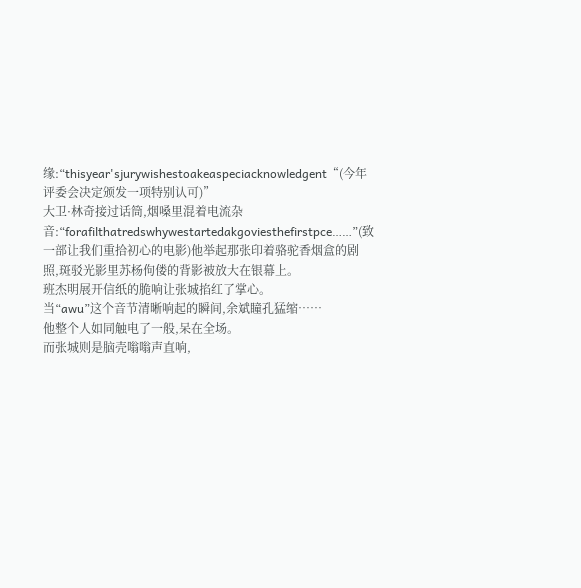缘:“thisyear'sjurywishestoakeaspeciacknowledgent“(今年评委会决定颁发一项特别认可)”
大卫·林奇接过话筒,烟嗓里混着电流杂音:“forafilthatredswhywestartedakgoviesthefirstpce……”(致一部让我们重拾初心的电影)他举起那张印着骆驼香烟盒的剧照,斑驳光影里苏杨佝偻的背影被放大在银幕上。
班杰明展开信纸的脆响让张城掐红了掌心。
当“awu”这个音节清晰响起的瞬间,余斌瞳孔猛缩……
他整个人如同触电了一般,呆在全场。
而张城则是脑壳嗡嗡声直响,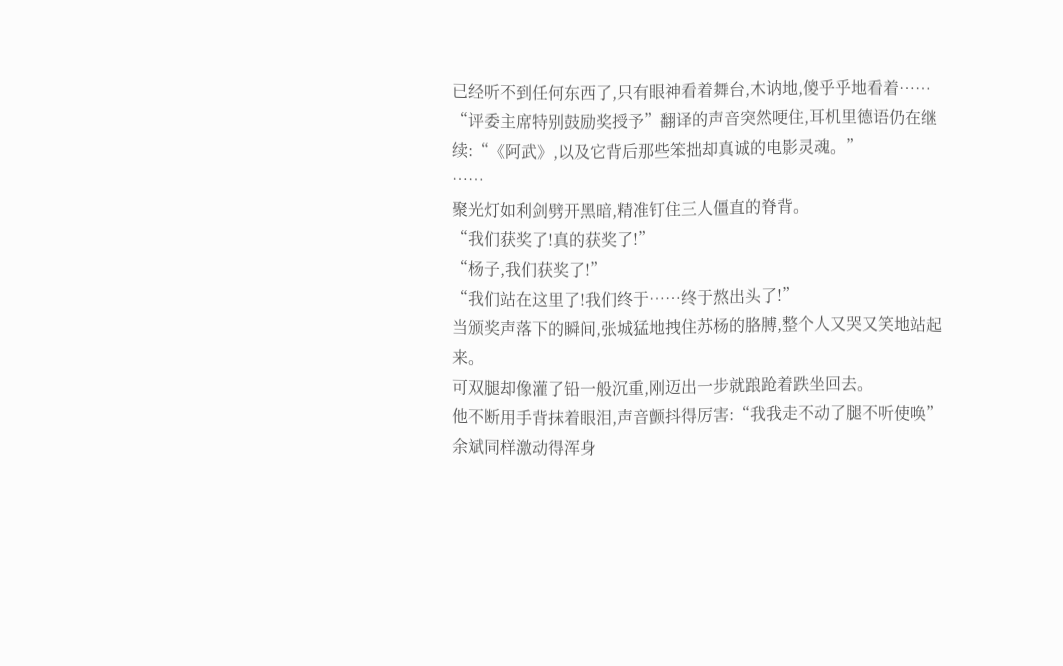已经听不到任何东西了,只有眼神看着舞台,木讷地,傻乎乎地看着……
“评委主席特别鼓励奖授予”翻译的声音突然哽住,耳机里德语仍在继续:“《阿武》,以及它背后那些笨拙却真诚的电影灵魂。”
……
聚光灯如利剑劈开黑暗,精准钉住三人僵直的脊背。
“我们获奖了!真的获奖了!”
“杨子,我们获奖了!”
“我们站在这里了!我们终于……终于熬出头了!”
当颁奖声落下的瞬间,张城猛地拽住苏杨的胳膊,整个人又哭又笑地站起来。
可双腿却像灌了铅一般沉重,刚迈出一步就踉跄着跌坐回去。
他不断用手背抹着眼泪,声音颤抖得厉害:“我我走不动了腿不听使唤”
余斌同样激动得浑身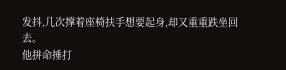发抖,几次撑着座椅扶手想要起身,却又重重跌坐回去。
他拼命捶打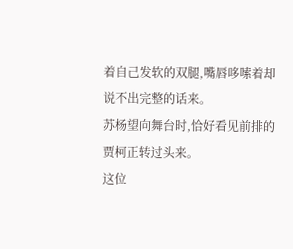着自己发软的双腿,嘴唇哆嗦着却说不出完整的话来。
苏杨望向舞台时,恰好看见前排的贾柯正转过头来。
这位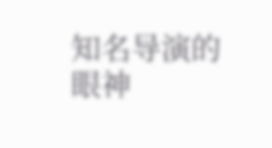知名导演的眼神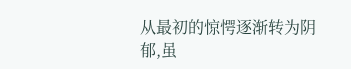从最初的惊愕逐渐转为阴郁,虽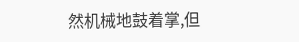然机械地鼓着掌,但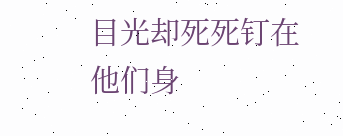目光却死死钉在他们身